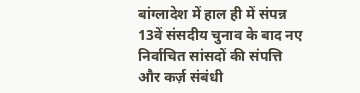बांग्लादेश में हाल ही में संपन्न 13वें संसदीय चुनाव के बाद नए निर्वाचित सांसदों की संपत्ति और कर्ज़ संबंधी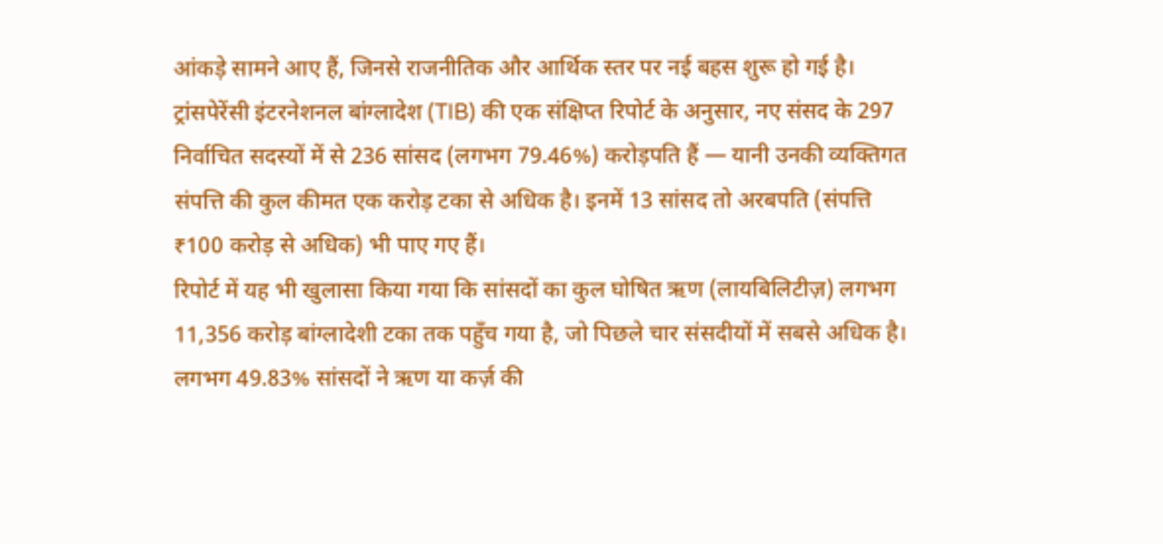आंकड़े सामने आए हैं, जिनसे राजनीतिक और आर्थिक स्तर पर नई बहस शुरू हो गई है।
ट्रांसपेरेंसी इंटरनेशनल बांग्लादेश (TIB) की एक संक्षिप्त रिपोर्ट के अनुसार, नए संसद के 297 निर्वाचित सदस्यों में से 236 सांसद (लगभग 79.46%) करोड़पति हैं — यानी उनकी व्यक्तिगत संपत्ति की कुल कीमत एक करोड़ टका से अधिक है। इनमें 13 सांसद तो अरबपति (संपत्ति ₹100 करोड़ से अधिक) भी पाए गए हैं।
रिपोर्ट में यह भी खुलासा किया गया कि सांसदों का कुल घोषित ऋण (लायबिलिटीज़) लगभग 11,356 करोड़ बांग्लादेशी टका तक पहुँच गया है, जो पिछले चार संसदीयों में सबसे अधिक है। लगभग 49.83% सांसदों ने ऋण या कर्ज़ की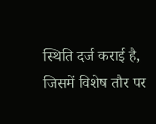स्थिति दर्ज कराई है, जिसमें विशेष तौर पर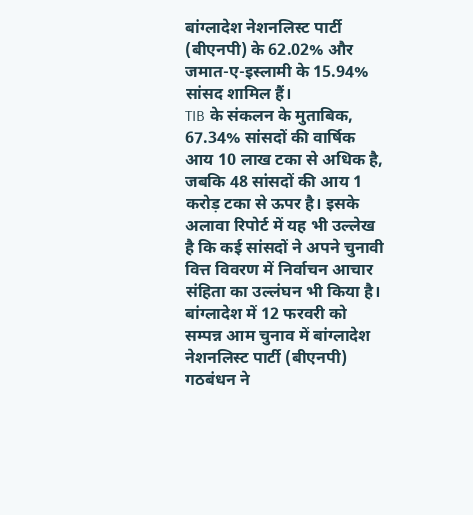बांग्लादेश नेशनलिस्ट पार्टी (बीएनपी) के 62.02% और जमात-ए-इस्लामी के 15.94% सांसद शामिल हैं।
TIB के संकलन के मुताबिक, 67.34% सांसदों की वार्षिक आय 10 लाख टका से अधिक है, जबकि 48 सांसदों की आय 1 करोड़ टका से ऊपर है। इसके अलावा रिपोर्ट में यह भी उल्लेख है कि कई सांसदों ने अपने चुनावी वित्त विवरण में निर्वाचन आचार संहिता का उल्लंघन भी किया है।
बांग्लादेश में 12 फरवरी को सम्पन्न आम चुनाव में बांग्लादेश नेशनलिस्ट पार्टी (बीएनपी) गठबंधन ने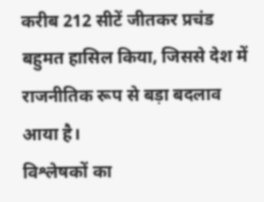करीब 212 सीटें जीतकर प्रचंड बहुमत हासिल किया, जिससे देश में राजनीतिक रूप से बड़ा बदलाव आया है।
विश्लेषकों का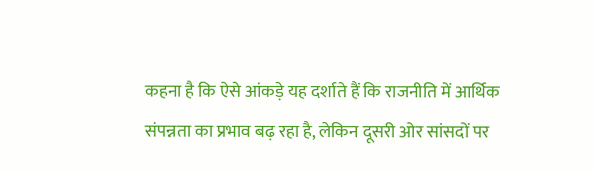कहना है कि ऐसे आंकड़े यह दर्शाते हैं कि राजनीति में आर्थिक संपन्नता का प्रभाव बढ़ रहा है, लेकिन दूसरी ओर सांसदों पर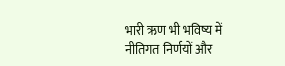भारी ऋण भी भविष्य में नीतिगत निर्णयों और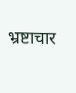भ्रष्टाचार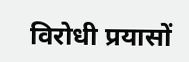विरोधी प्रयासों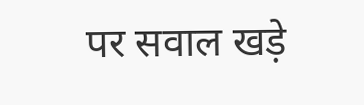पर सवाल खड़े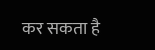कर सकता है